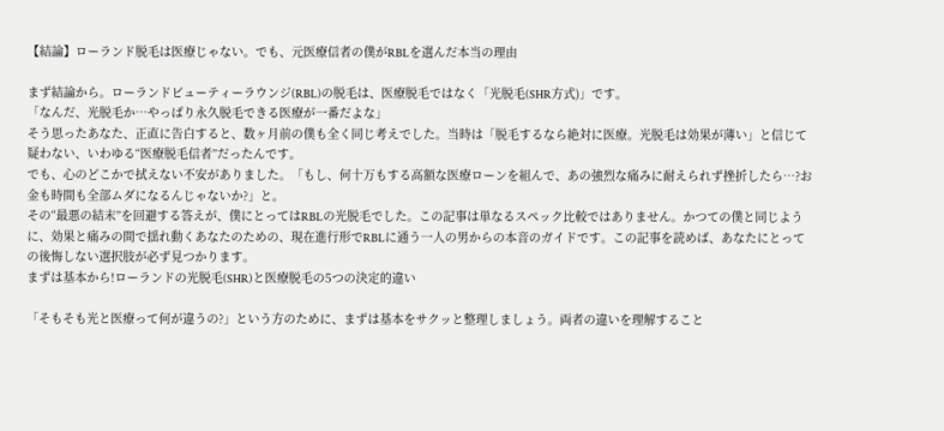【結論】ローランド脱毛は医療じゃない。でも、元医療信者の僕がRBLを選んだ本当の理由

まず結論から。ローランドビューティーラウンジ(RBL)の脱毛は、医療脱毛ではなく「光脱毛(SHR方式)」です。
「なんだ、光脱毛か…やっぱり永久脱毛できる医療が一番だよな」
そう思ったあなた、正直に告白すると、数ヶ月前の僕も全く同じ考えでした。当時は「脱毛するなら絶対に医療。光脱毛は効果が薄い」と信じて疑わない、いわゆる“医療脱毛信者”だったんです。
でも、心のどこかで拭えない不安がありました。「もし、何十万もする高額な医療ローンを組んで、あの強烈な痛みに耐えられず挫折したら…?お金も時間も全部ムダになるんじゃないか?」と。
その“最悪の結末”を回避する答えが、僕にとってはRBLの光脱毛でした。この記事は単なるスペック比較ではありません。かつての僕と同じように、効果と痛みの間で揺れ動くあなたのための、現在進行形でRBLに通う一人の男からの本音のガイドです。この記事を読めば、あなたにとっての後悔しない選択肢が必ず見つかります。
まずは基本から!ローランドの光脱毛(SHR)と医療脱毛の5つの決定的違い

「そもそも光と医療って何が違うの?」という方のために、まずは基本をサクッと整理しましょう。両者の違いを理解すること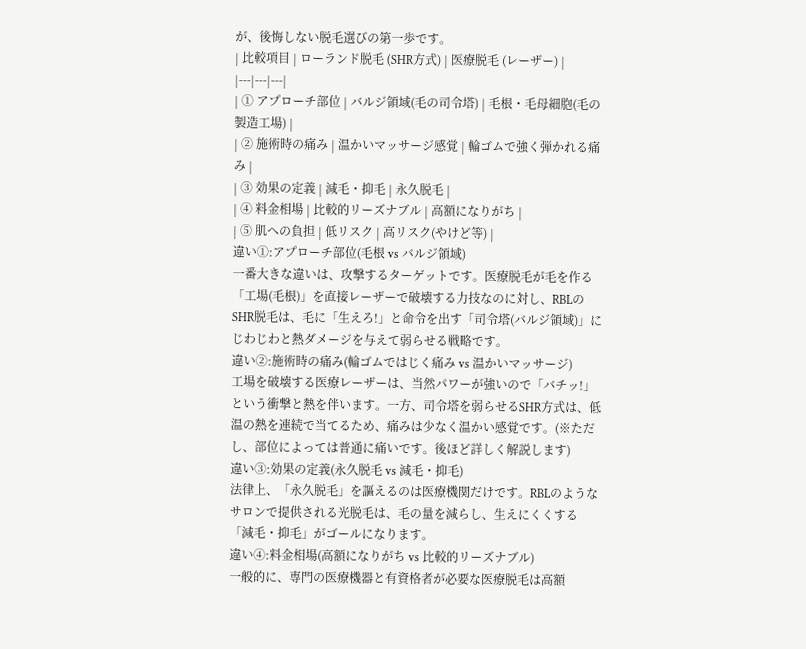が、後悔しない脱毛選びの第一歩です。
| 比較項目 | ローランド脱毛 (SHR方式) | 医療脱毛 (レーザー) |
|---|---|---|
| ① アプローチ部位 | バルジ領域(毛の司令塔) | 毛根・毛母細胞(毛の製造工場) |
| ② 施術時の痛み | 温かいマッサージ感覚 | 輪ゴムで強く弾かれる痛み |
| ③ 効果の定義 | 減毛・抑毛 | 永久脱毛 |
| ④ 料金相場 | 比較的リーズナブル | 高額になりがち |
| ⑤ 肌への負担 | 低リスク | 高リスク(やけど等) |
違い①:アプローチ部位(毛根 vs バルジ領域)
一番大きな違いは、攻撃するターゲットです。医療脱毛が毛を作る「工場(毛根)」を直接レーザーで破壊する力技なのに対し、RBLのSHR脱毛は、毛に「生えろ!」と命令を出す「司令塔(バルジ領域)」にじわじわと熱ダメージを与えて弱らせる戦略です。
違い②:施術時の痛み(輪ゴムではじく痛み vs 温かいマッサージ)
工場を破壊する医療レーザーは、当然パワーが強いので「バチッ!」という衝撃と熱を伴います。一方、司令塔を弱らせるSHR方式は、低温の熱を連続で当てるため、痛みは少なく温かい感覚です。(※ただし、部位によっては普通に痛いです。後ほど詳しく解説します)
違い③:効果の定義(永久脱毛 vs 減毛・抑毛)
法律上、「永久脱毛」を謳えるのは医療機関だけです。RBLのようなサロンで提供される光脱毛は、毛の量を減らし、生えにくくする「減毛・抑毛」がゴールになります。
違い④:料金相場(高額になりがち vs 比較的リーズナブル)
一般的に、専門の医療機器と有資格者が必要な医療脱毛は高額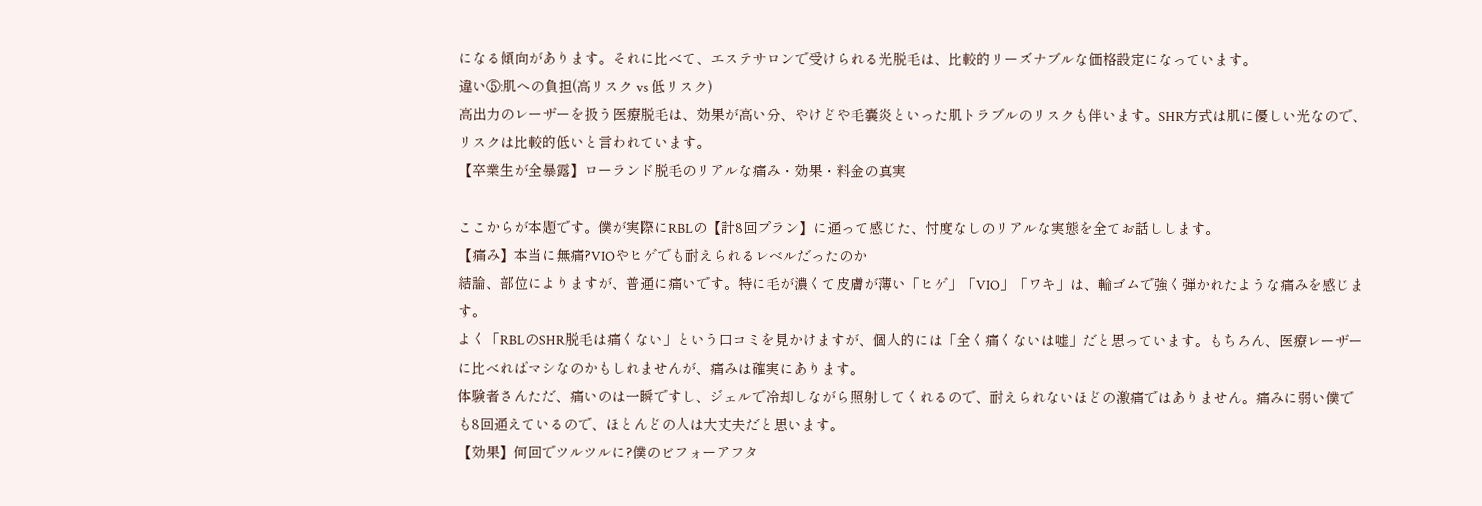になる傾向があります。それに比べて、エステサロンで受けられる光脱毛は、比較的リーズナブルな価格設定になっています。
違い⑤:肌への負担(高リスク vs 低リスク)
高出力のレーザーを扱う医療脱毛は、効果が高い分、やけどや毛嚢炎といった肌トラブルのリスクも伴います。SHR方式は肌に優しい光なので、リスクは比較的低いと言われています。
【卒業生が全暴露】ローランド脱毛のリアルな痛み・効果・料金の真実

ここからが本題です。僕が実際にRBLの【計8回プラン】に通って感じた、忖度なしのリアルな実態を全てお話しします。
【痛み】本当に無痛?VIOやヒゲでも耐えられるレベルだったのか
結論、部位によりますが、普通に痛いです。特に毛が濃くて皮膚が薄い「ヒゲ」「VIO」「ワキ」は、輪ゴムで強く弾かれたような痛みを感じます。
よく「RBLのSHR脱毛は痛くない」という口コミを見かけますが、個人的には「全く痛くないは嘘」だと思っています。もちろん、医療レーザーに比べればマシなのかもしれませんが、痛みは確実にあります。
体験者さんただ、痛いのは一瞬ですし、ジェルで冷却しながら照射してくれるので、耐えられないほどの激痛ではありません。痛みに弱い僕でも8回通えているので、ほとんどの人は大丈夫だと思います。
【効果】何回でツルツルに?僕のビフォーアフタ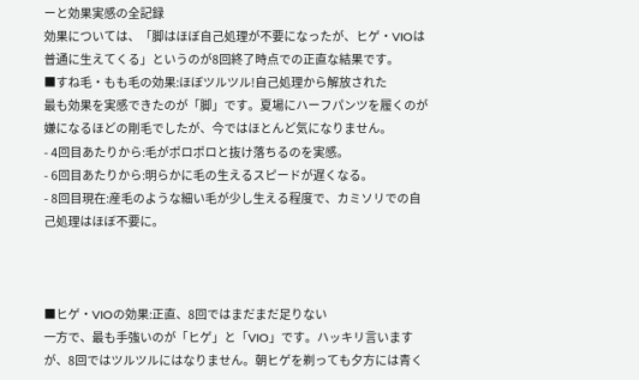ーと効果実感の全記録
効果については、「脚はほぼ自己処理が不要になったが、ヒゲ・VIOは普通に生えてくる」というのが8回終了時点での正直な結果です。
■すね毛・もも毛の効果:ほぼツルツル!自己処理から解放された
最も効果を実感できたのが「脚」です。夏場にハーフパンツを履くのが嫌になるほどの剛毛でしたが、今ではほとんど気になりません。
- 4回目あたりから:毛がポロポロと抜け落ちるのを実感。
- 6回目あたりから:明らかに毛の生えるスピードが遅くなる。
- 8回目現在:産毛のような細い毛が少し生える程度で、カミソリでの自己処理はほぼ不要に。



■ヒゲ・VIOの効果:正直、8回ではまだまだ足りない
一方で、最も手強いのが「ヒゲ」と「VIO」です。ハッキリ言いますが、8回ではツルツルにはなりません。朝ヒゲを剃っても夕方には青く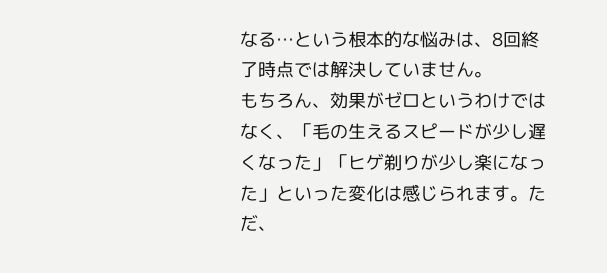なる…という根本的な悩みは、8回終了時点では解決していません。
もちろん、効果がゼロというわけではなく、「毛の生えるスピードが少し遅くなった」「ヒゲ剃りが少し楽になった」といった変化は感じられます。ただ、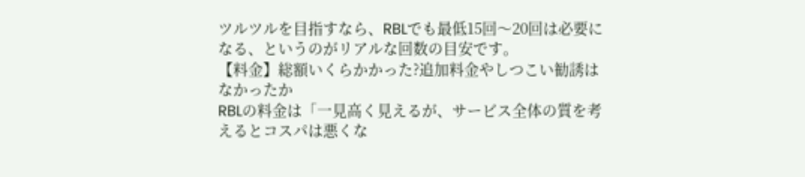ツルツルを目指すなら、RBLでも最低15回〜20回は必要になる、というのがリアルな回数の目安です。
【料金】総額いくらかかった?追加料金やしつこい勧誘はなかったか
RBLの料金は「一見高く見えるが、サービス全体の質を考えるとコスパは悪くな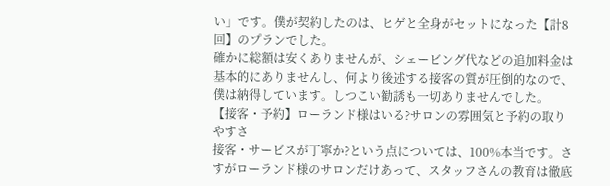い」です。僕が契約したのは、ヒゲと全身がセットになった【計8回】のプランでした。
確かに総額は安くありませんが、シェービング代などの追加料金は基本的にありませんし、何より後述する接客の質が圧倒的なので、僕は納得しています。しつこい勧誘も一切ありませんでした。
【接客・予約】ローランド様はいる?サロンの雰囲気と予約の取りやすさ
接客・サービスが丁寧か?という点については、100%本当です。さすがローランド様のサロンだけあって、スタッフさんの教育は徹底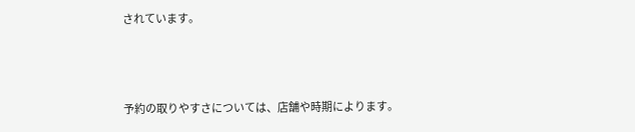されています。



予約の取りやすさについては、店舗や時期によります。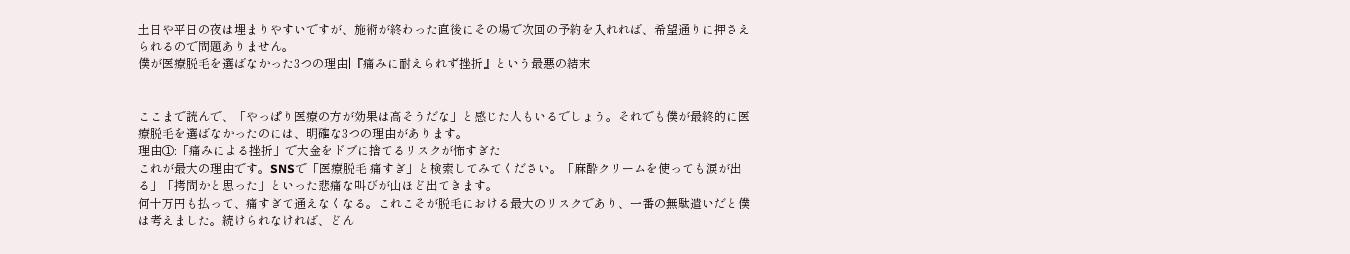土日や平日の夜は埋まりやすいですが、施術が終わった直後にその場で次回の予約を入れれば、希望通りに押さえられるので問題ありません。
僕が医療脱毛を選ばなかった3つの理由|『痛みに耐えられず挫折』という最悪の結末


ここまで読んで、「やっぱり医療の方が効果は高そうだな」と感じた人もいるでしょう。それでも僕が最終的に医療脱毛を選ばなかったのには、明確な3つの理由があります。
理由①:「痛みによる挫折」で大金をドブに捨てるリスクが怖すぎた
これが最大の理由です。SNSで「医療脱毛 痛すぎ」と検索してみてください。「麻酔クリームを使っても涙が出る」「拷問かと思った」といった悲痛な叫びが山ほど出てきます。
何十万円も払って、痛すぎて通えなくなる。これこそが脱毛における最大のリスクであり、一番の無駄遣いだと僕は考えました。続けられなければ、どん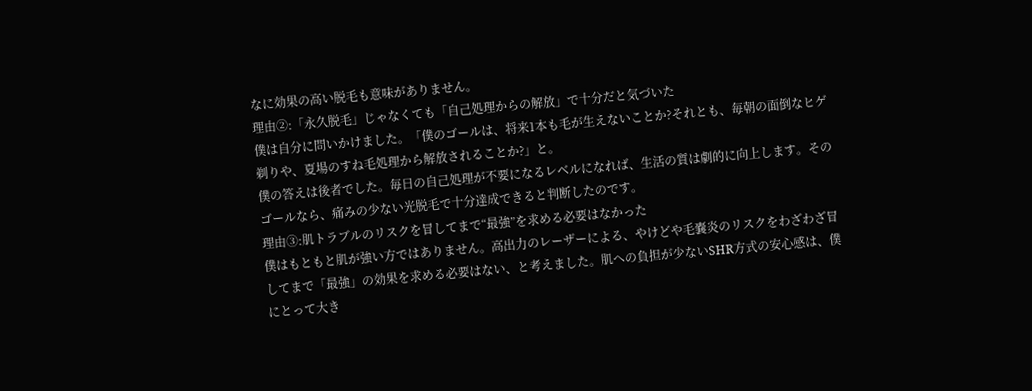なに効果の高い脱毛も意味がありません。
理由②:「永久脱毛」じゃなくても「自己処理からの解放」で十分だと気づいた
僕は自分に問いかけました。「僕のゴールは、将来1本も毛が生えないことか?それとも、毎朝の面倒なヒゲ剃りや、夏場のすね毛処理から解放されることか?」と。
僕の答えは後者でした。毎日の自己処理が不要になるレベルになれば、生活の質は劇的に向上します。そのゴールなら、痛みの少ない光脱毛で十分達成できると判断したのです。
理由③:肌トラブルのリスクを冒してまで“最強”を求める必要はなかった
僕はもともと肌が強い方ではありません。高出力のレーザーによる、やけどや毛嚢炎のリスクをわざわざ冒してまで「最強」の効果を求める必要はない、と考えました。肌への負担が少ないSHR方式の安心感は、僕にとって大き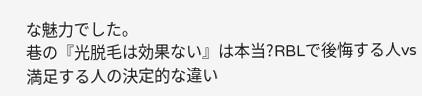な魅力でした。
巷の『光脱毛は効果ない』は本当?RBLで後悔する人vs満足する人の決定的な違い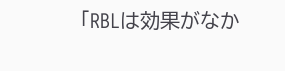「RBLは効果がなか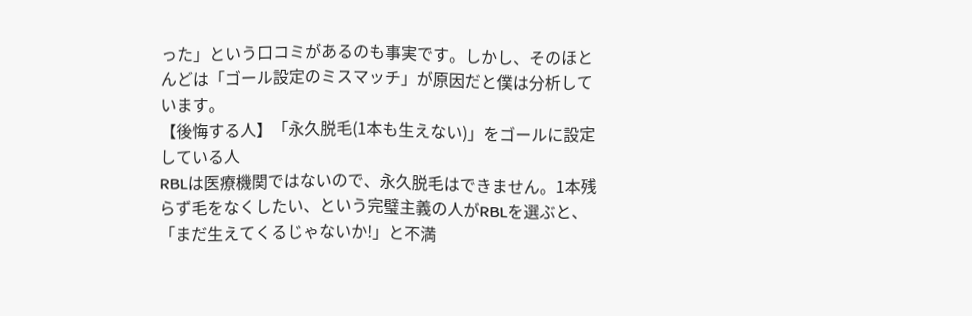った」という口コミがあるのも事実です。しかし、そのほとんどは「ゴール設定のミスマッチ」が原因だと僕は分析しています。
【後悔する人】「永久脱毛(1本も生えない)」をゴールに設定している人
RBLは医療機関ではないので、永久脱毛はできません。1本残らず毛をなくしたい、という完璧主義の人がRBLを選ぶと、「まだ生えてくるじゃないか!」と不満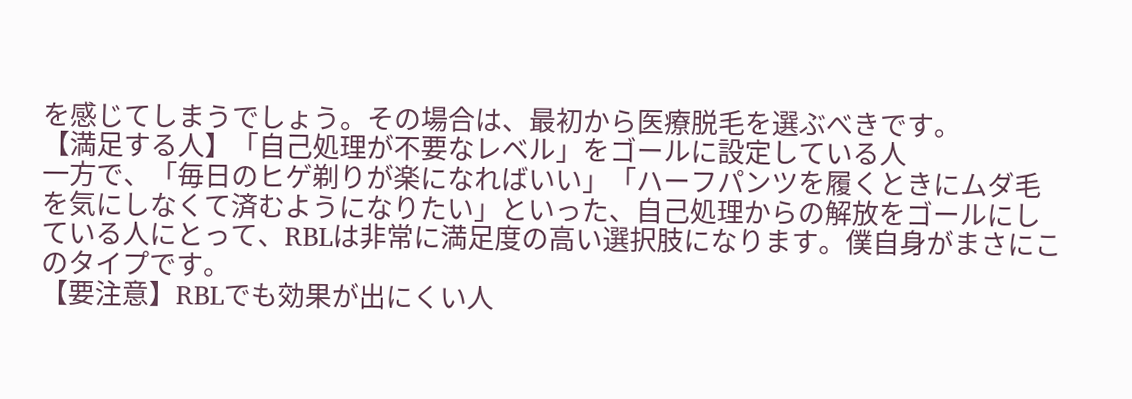を感じてしまうでしょう。その場合は、最初から医療脱毛を選ぶべきです。
【満足する人】「自己処理が不要なレベル」をゴールに設定している人
一方で、「毎日のヒゲ剃りが楽になればいい」「ハーフパンツを履くときにムダ毛を気にしなくて済むようになりたい」といった、自己処理からの解放をゴールにしている人にとって、RBLは非常に満足度の高い選択肢になります。僕自身がまさにこのタイプです。
【要注意】RBLでも効果が出にくい人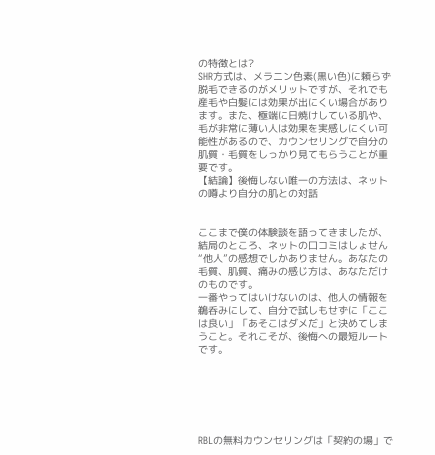の特徴とは?
SHR方式は、メラニン色素(黒い色)に頼らず脱毛できるのがメリットですが、それでも産毛や白髪には効果が出にくい場合があります。また、極端に日焼けしている肌や、毛が非常に薄い人は効果を実感しにくい可能性があるので、カウンセリングで自分の肌質・毛質をしっかり見てもらうことが重要です。
【結論】後悔しない唯一の方法は、ネットの噂より自分の肌との対話


ここまで僕の体験談を語ってきましたが、結局のところ、ネットの口コミはしょせん“他人”の感想でしかありません。あなたの毛質、肌質、痛みの感じ方は、あなただけのものです。
一番やってはいけないのは、他人の情報を鵜呑みにして、自分で試しもせずに「ここは良い」「あそこはダメだ」と決めてしまうこと。それこそが、後悔への最短ルートです。






RBLの無料カウンセリングは「契約の場」で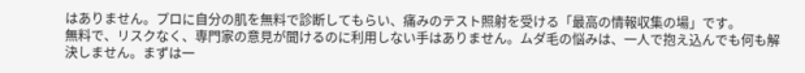はありません。プロに自分の肌を無料で診断してもらい、痛みのテスト照射を受ける「最高の情報収集の場」です。
無料で、リスクなく、専門家の意見が聞けるのに利用しない手はありません。ムダ毛の悩みは、一人で抱え込んでも何も解決しません。まずは一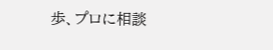歩、プロに相談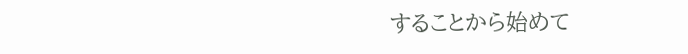することから始めて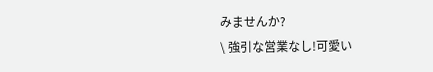みませんか?
\ 強引な営業なし!可愛い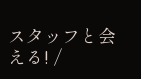スタッフと会える! /